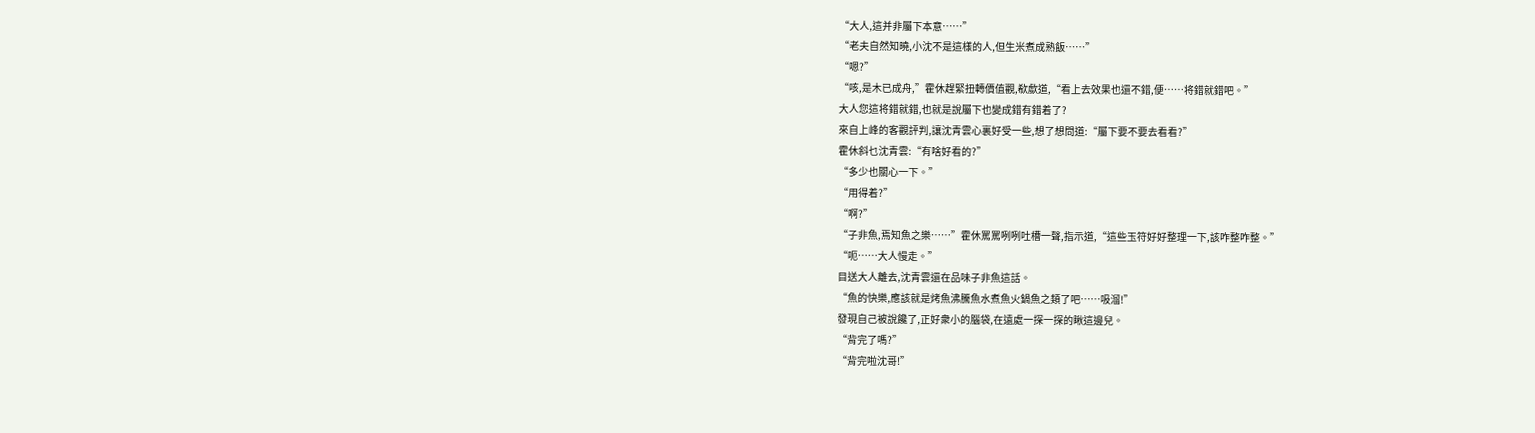“大人,這并非屬下本意……”
“老夫自然知曉,小沈不是這樣的人,但生米煮成熟飯……”
“嗯?”
“咳,是木已成舟,”霍休趕緊扭轉價值觀,欷歔道,“看上去效果也還不錯,便……将錯就錯吧。”
大人您這将錯就錯,也就是說屬下也變成錯有錯着了?
來自上峰的客觀評判,讓沈青雲心裏好受一些,想了想問道:“屬下要不要去看看?”
霍休斜乜沈青雲:“有啥好看的?”
“多少也關心一下。”
“用得着?”
“啊?”
“子非魚,焉知魚之樂……”霍休罵罵咧咧吐槽一聲,指示道,“這些玉符好好整理一下,該咋整咋整。”
“呃……大人慢走。”
目送大人離去,沈青雲還在品味子非魚這話。
“魚的快樂,應該就是烤魚沸騰魚水煮魚火鍋魚之類了吧……吸溜!”
發現自己被說饞了,正好衆小的腦袋,在遠處一探一探的瞅這邊兒。
“背完了嗎?”
“背完啦沈哥!”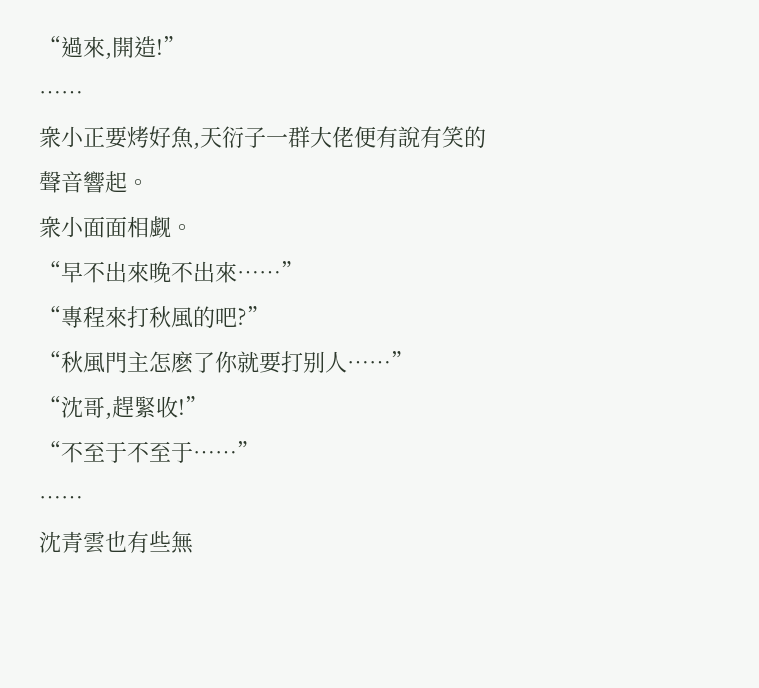“過來,開造!”
……
衆小正要烤好魚,天衍子一群大佬便有說有笑的聲音響起。
衆小面面相觑。
“早不出來晚不出來……”
“專程來打秋風的吧?”
“秋風門主怎麽了你就要打别人……”
“沈哥,趕緊收!”
“不至于不至于……”
……
沈青雲也有些無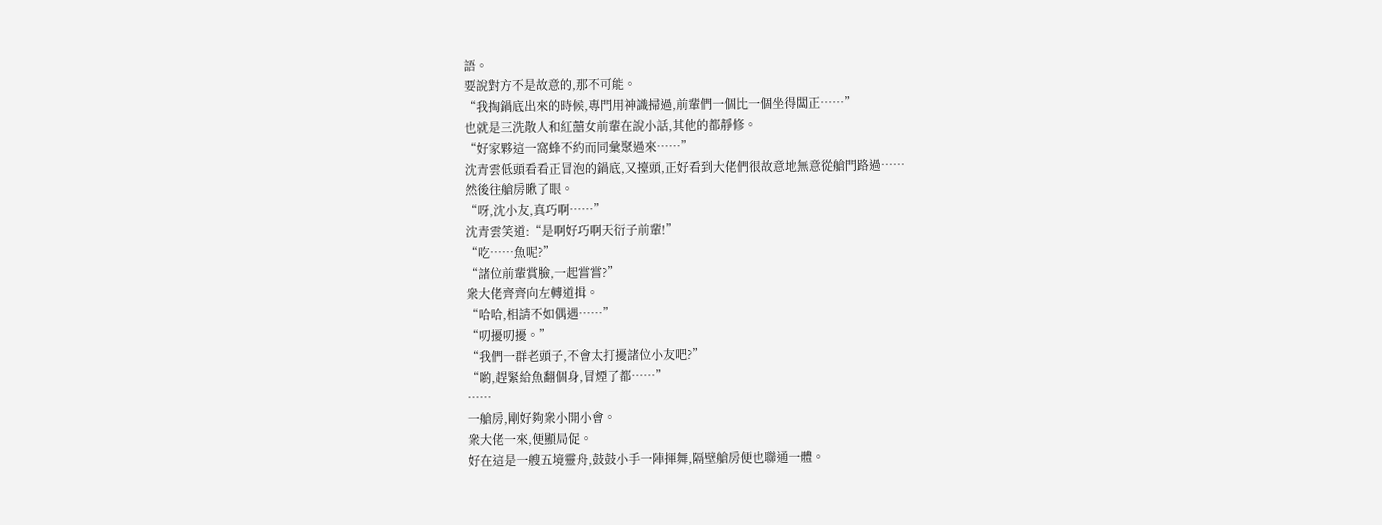語。
要說對方不是故意的,那不可能。
“我掏鍋底出來的時候,專門用神識掃過,前輩們一個比一個坐得闆正……”
也就是三洗散人和紅囍女前輩在說小話,其他的都靜修。
“好家夥這一窩蜂不約而同彙聚過來……”
沈青雲低頭看看正冒泡的鍋底,又擡頭,正好看到大佬們很故意地無意從艙門路過……
然後往艙房瞅了眼。
“呀,沈小友,真巧啊……”
沈青雲笑道:“是啊好巧啊天衍子前輩!”
“吃……魚呢?”
“諸位前輩賞臉,一起嘗嘗?”
衆大佬齊齊向左轉道揖。
“哈哈,相請不如偶遇……”
“叨擾叨擾。”
“我們一群老頭子,不會太打擾諸位小友吧?”
“喲,趕緊給魚翻個身,冒煙了都……”
……
一艙房,剛好夠衆小開小會。
衆大佬一來,便顯局促。
好在這是一艘五境靈舟,鼓鼓小手一陣揮舞,隔壁艙房便也聯通一體。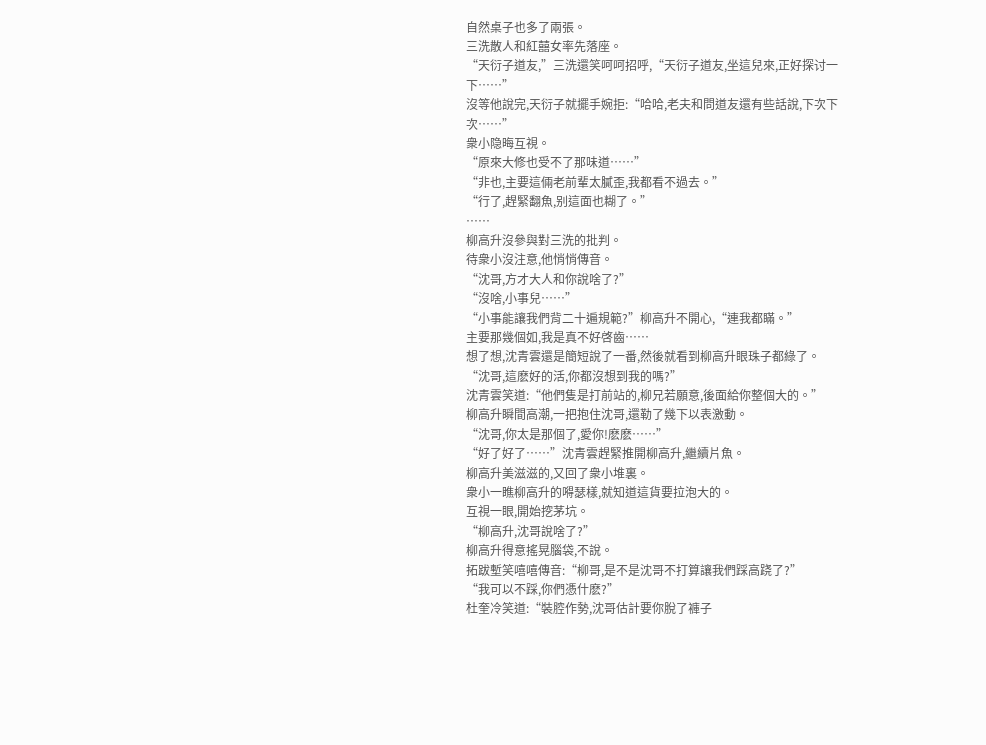自然桌子也多了兩張。
三洗散人和紅囍女率先落座。
“天衍子道友,”三洗還笑呵呵招呼,“天衍子道友,坐這兒來,正好探讨一下……”
沒等他說完,天衍子就擺手婉拒:“哈哈,老夫和問道友還有些話說,下次下次……”
衆小隐晦互視。
“原來大修也受不了那味道……”
“非也,主要這倆老前輩太膩歪,我都看不過去。”
“行了,趕緊翻魚,别這面也糊了。”
……
柳高升沒參與對三洗的批判。
待衆小沒注意,他悄悄傳音。
“沈哥,方才大人和你說啥了?”
“沒啥,小事兒……”
“小事能讓我們背二十遍規範?”柳高升不開心,“連我都瞞。”
主要那幾個如,我是真不好啓齒……
想了想,沈青雲還是簡短說了一番,然後就看到柳高升眼珠子都綠了。
“沈哥,這麽好的活,你都沒想到我的嗎?”
沈青雲笑道:“他們隻是打前站的,柳兄若願意,後面給你整個大的。”
柳高升瞬間高潮,一把抱住沈哥,還勒了幾下以表激動。
“沈哥,你太是那個了,愛你!麽麽……”
“好了好了……”沈青雲趕緊推開柳高升,繼續片魚。
柳高升美滋滋的,又回了衆小堆裏。
衆小一瞧柳高升的嘚瑟樣,就知道這貨要拉泡大的。
互視一眼,開始挖茅坑。
“柳高升,沈哥說啥了?”
柳高升得意搖晃腦袋,不說。
拓跋塹笑嘻嘻傳音:“柳哥,是不是沈哥不打算讓我們踩高跷了?”
“我可以不踩,你們憑什麽?”
杜奎冷笑道:“裝腔作勢,沈哥估計要你脫了褲子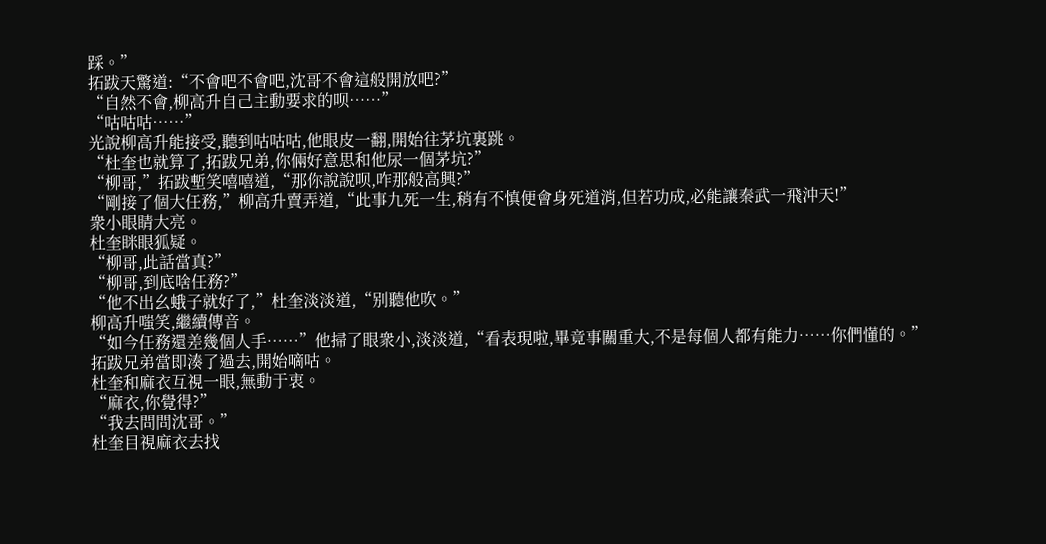踩。”
拓跋天驚道:“不會吧不會吧,沈哥不會這般開放吧?”
“自然不會,柳高升自己主動要求的呗……”
“咕咕咕……”
光說柳高升能接受,聽到咕咕咕,他眼皮一翻,開始往茅坑裏跳。
“杜奎也就算了,拓跋兄弟,你倆好意思和他尿一個茅坑?”
“柳哥,”拓跋塹笑嘻嘻道,“那你說說呗,咋那般高興?”
“剛接了個大任務,”柳高升賣弄道,“此事九死一生,稍有不慎便會身死道消,但若功成,必能讓秦武一飛沖天!”
衆小眼睛大亮。
杜奎眯眼狐疑。
“柳哥,此話當真?”
“柳哥,到底啥任務?”
“他不出幺蛾子就好了,”杜奎淡淡道,“别聽他吹。”
柳高升嗤笑,繼續傳音。
“如今任務還差幾個人手……”他掃了眼衆小,淡淡道,“看表現啦,畢竟事關重大,不是每個人都有能力……你們懂的。”
拓跋兄弟當即湊了過去,開始嘀咕。
杜奎和麻衣互視一眼,無動于衷。
“麻衣,你覺得?”
“我去問問沈哥。”
杜奎目視麻衣去找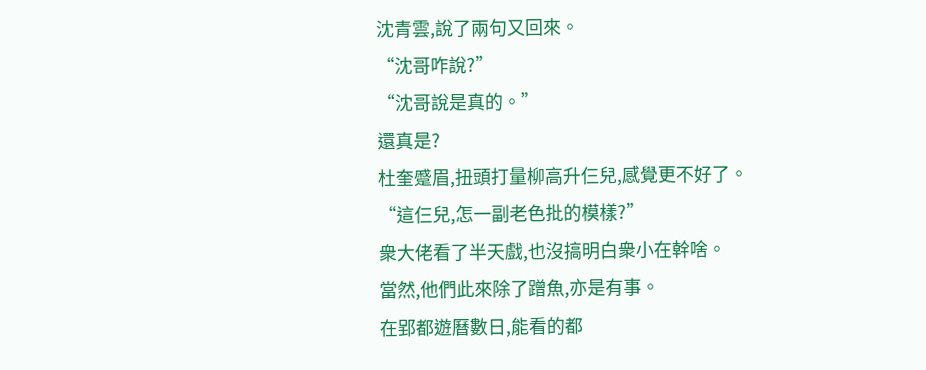沈青雲,說了兩句又回來。
“沈哥咋說?”
“沈哥說是真的。”
還真是?
杜奎蹙眉,扭頭打量柳高升仨兒,感覺更不好了。
“這仨兒,怎一副老色批的模樣?”
衆大佬看了半天戲,也沒搞明白衆小在幹啥。
當然,他們此來除了蹭魚,亦是有事。
在郢都遊曆數日,能看的都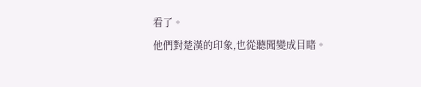看了。
他們對楚漢的印象,也從聽聞變成目睹。